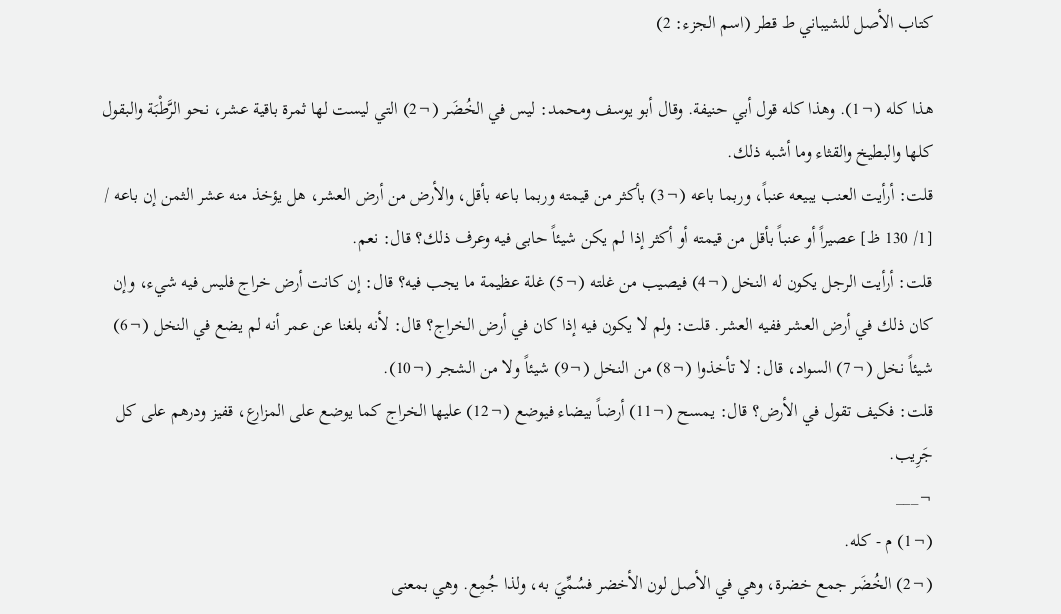كتاب الأصل للشيباني ط قطر (اسم الجزء: 2)

هذا كله (¬1). وهذا كله قول أبي حنيفة. وقال أبو يوسف ومحمد: ليس في الخُضَر (¬2) التي ليست لها ثمرة باقية عشر، نحو الرَّطْبَة والبقول كلها والبطيخ والقثاء وما أشبه ذلك.
قلت: أرأيت العنب يبيعه عنباً، وربما باعه (¬3) بأكثر من قيمته وربما باعه بأقل، والأرض من أرض العشر، هل يؤخذ منه عشر الثمن إن باعه / [1/ 130 ظ] عصيراً أو عنباً بأقل من قيمته أو أكثر إذا لم يكن شيئاً حابى فيه وعرف ذلك؟ قال: نعم.
قلت: أرأيت الرجل يكون له النخل (¬4) فيصيب من غلته (¬5) غلة عظيمة ما يجب فيه؟ قال: إن كانت أرض خراج فليس فيه شيء، وإن كان ذلك في أرض العشر ففيه العشر. قلت: ولم لا يكون فيه إذا كان في أرض الخراج؟ قال: لأنه بلغنا عن عمر أنه لم يضع في النخل (¬6) شيئاً نخل (¬7) السواد، قال: لا تأخذوا (¬8) من النخل (¬9) شيئاً ولا من الشجر (¬10).
قلت: فكيف تقول في الأرض؟ قال: يمسح (¬11) أرضاً بيضاء فيوضع (¬12) عليها الخراج كما يوضع على المزارع، قفيز ودرهم على كل جَرِيب.
¬___
(¬1) م - كله.
(¬2) الخُضَر جمع خضرة، وهي في الأصل لون الأخضر فسُمِّيَ به، ولذا جُمِع. وهي بمعنى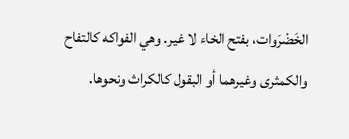الخَضْرَوات، بفتح الخاء لا غير. وهي الفواكه كالتفاح والكمثرى وغيرهما أو البقول كالكراث ونحوها.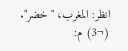انظر: المغرب، "خضر".
(¬3) م: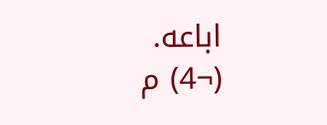اباعه.
(¬4) م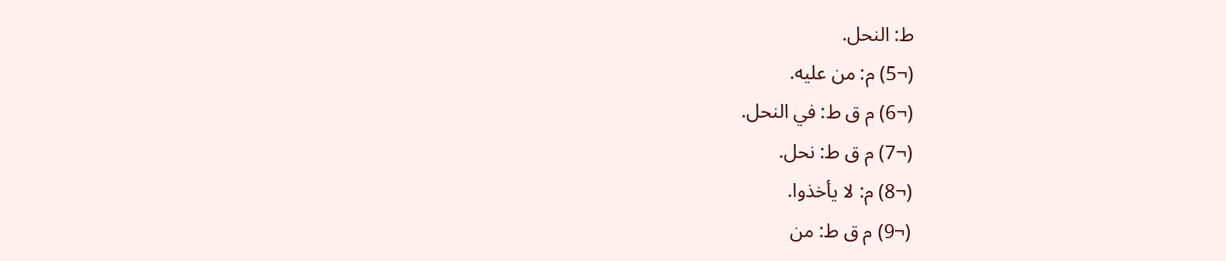ط: النحل.
(¬5) م: من عليه.
(¬6) م ق ط: في النحل.
(¬7) م ق ط: نحل.
(¬8) م: لا يأخذوا.
(¬9) م ق ط: من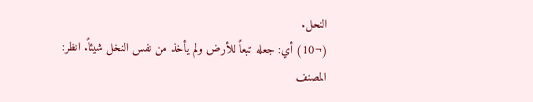النحل.
(¬10) أي: جعله تبعاً للأرض ولم يأخذ من نفس النخل شيئاً. انظر: المصنف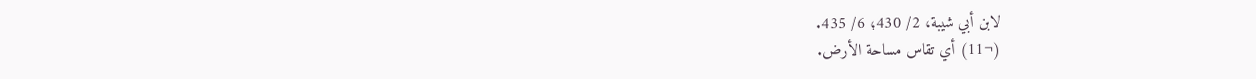لابن أبي شيبة، 2/ 430؛ 6/ 435.
(¬11) أي تقاس مساحة الأرض.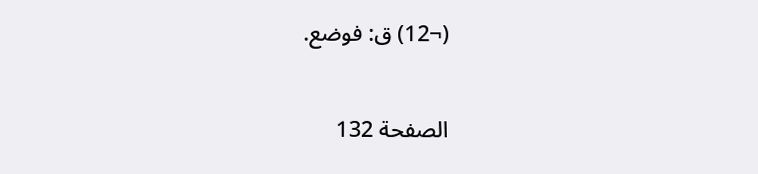(¬12) ق: فوضع.

الصفحة 132